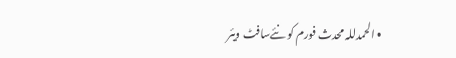• الحمدللہ محدث فورم کو نئےسافٹ ویئر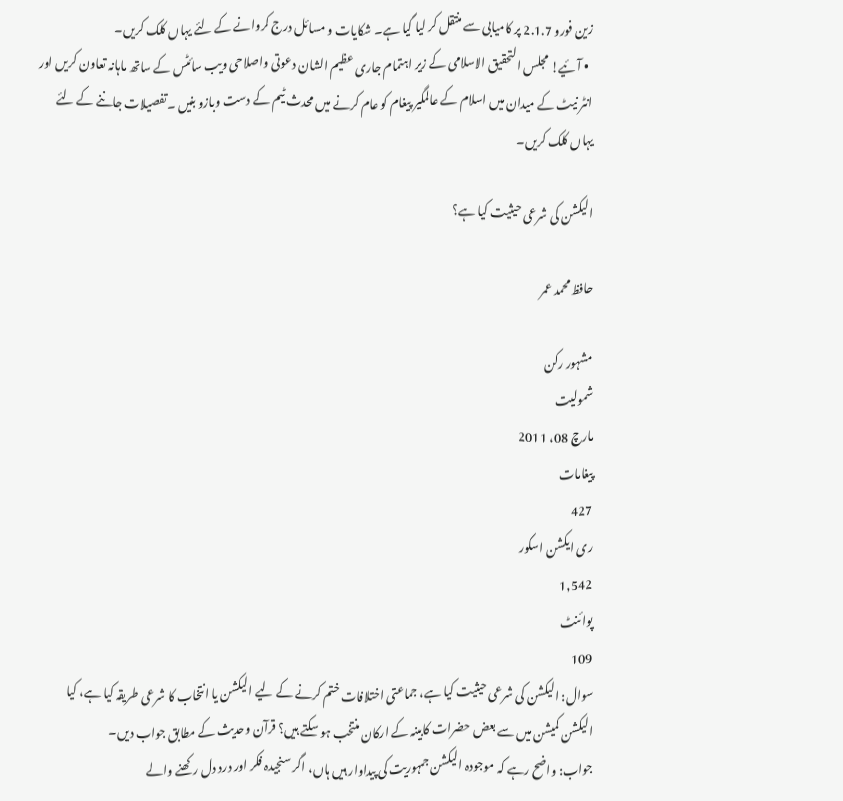زین فورو 2.1.7 پر کامیابی سے منتقل کر لیا گیا ہے۔ شکایات و مسائل درج کروانے کے لئے یہاں کلک کریں۔
  • آئیے! مجلس التحقیق الاسلامی کے زیر اہتمام جاری عظیم الشان دعوتی واصلاحی ویب سائٹس کے ساتھ ماہانہ تعاون کریں اور انٹر نیٹ کے میدان میں اسلام کے عالمگیر پیغام کو عام کرنے میں محدث ٹیم کے دست وبازو بنیں ۔تفصیلات جاننے کے لئے یہاں کلک کریں۔

الیکشن کی شرعی حیثیت کیا ہے؟

حافظ محمد عمر

مشہور رکن
شمولیت
مارچ 08، 2011
پیغامات
427
ری ایکشن اسکور
1,542
پوائنٹ
109
سوال: الیکشن کی شرعی حیثیت کیا ہے، جماعتی اختلافات ختم کرنے کے لیے الیکشن یا انتخاب کا شرعی طریقہ کیا ہے، کیا الیکشن کمیشن میں سے بعض حضرات کابینہ کے ارکان منتخب ہو سکتے ہیں؟ قرآن وحدیث کے مطابق جواب دیں۔
جواب: واضح رہے کہ موجودہ الیکشن جمہوریت کی پیداوار ہیں ہاں، اگر سنجیدہ فکر اور درد دل رکھنے والے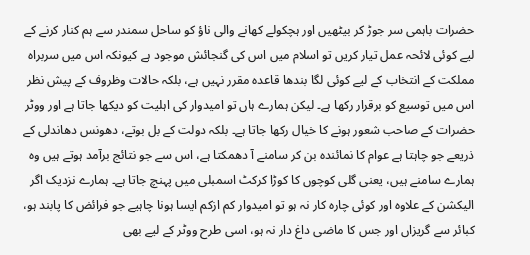حضرات باہمی سر جوڑ کر بیٹھیں اور ہچکولے کھانے والی ناؤ کو ساحل سمندر سے ہم کنار کرنے کے لیے کوئی لائحہ عمل تیار کریں تو اسلام میں اس کی گنجائش موجود ہے کیونکہ اس میں سربراہ مملکت کے انتخاب کے لیے کوئی لگا بندھا قاعدہ مقرر نہیں ہے، بلکہ حالات وظروف کے پیش نظر اس میں توسیع کو برقرار رکھا ہے۔ لیکن ہمارے ہاں تو امیدوار کی اہلیت کو دیکھا جاتا ہے اور ووٹر حضرات کے صاحب شعور ہونے کا خیال رکھا جاتا ہے۔ بلکہ دولت کے بل بوتے، دھونس دھاندلی کے ذریعے جو چاہتا ہے عوام کا نمائندہ بن کر سامنے آ دھمکتا ہے، اس سے جو نتائج برآمد ہوتے ہیں وہ ہمارے سامنے ہیں، یعنی گلی کوچوں کا کوڑا کرکٹ اسمبلی میں پہنچ جاتا ہے۔ ہمارے نزدیک اگر الیکشن کے علاوہ اور کوئی چارہ کار نہ ہو تو امیدوار کم ازکم ایسا ہونا چاہیے جو فرائض کا پابند ہو، کبائر سے گریزاں اور جس کا ماضی داغ دار نہ ہو، اسی طرح ووٹر کے لیے بھی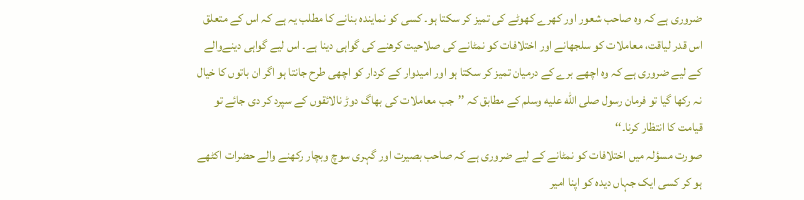ضروری ہے کہ وہ صاحب شعور اور کھرے کھوٹے کی تمیز کر سکتا ہو۔ کسی کو نمایندہ بنانے کا مطلب یہ ہے کہ اس کے متعلق اس قدر لیاقت، معاملات کو سلجھانے اور اختلافات کو نمٹانے کی صلاحیت کرھنے کی گواہی دینا ہے۔ اس لیے گواہی دینےوالے کے لیے ضروری ہے کہ وہ اچھے برے کے درمیان تمیز کر سکتا ہو اور امیدوار کے کردار کو اچھی طرح جانتا ہو اگر ان باتوں کا خیال نہ رکھا گیا تو فرمان رسول صلى الله عليه وسلم کے مطابق کہ ’’جب معاملات کی بھاگ دوڑ نالائقوں کے سپرد کر دی جائے تو قیامت کا انتظار کرنا۔‘‘
صورت مسؤلہ میں اختلافات کو نمٹانے کے لیے ضروری ہے کہ صاحب بصیرت اور گہری سوچ وبچار رکھنے والے حضرات اکٹھے ہو کر کسی ایک جہاں دیدہ کو اپنا امیر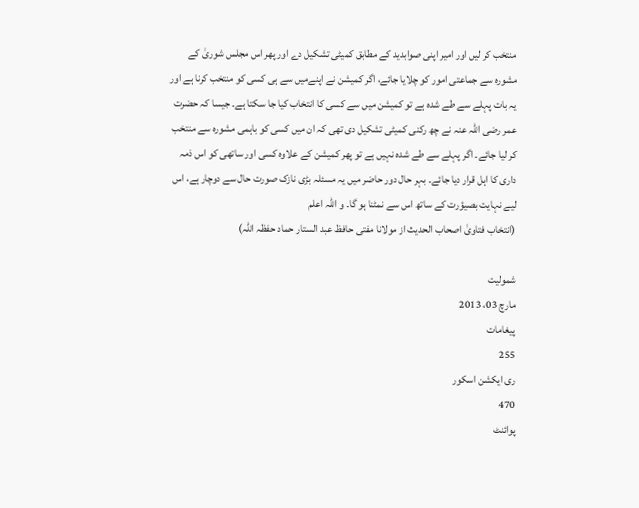منتخب کر لیں اور امیر اپنی صوابدید کے مطابق کمیٹی تشکیل دے اور پھر اس مجلس شوریٰ کے مشورہ سے جماعتی امور کو چلایا جائے، اگر کمیشن نے اپنےمیں سے ہی کسی کو منتخب کرنا ہے اور یہ بات پہلے سے طے شدہ ہے تو کمیشن میں سے کسی کا انتخاب کیا جا سکتا ہے۔ جیسا کہ حضرت عمر رضی اللہ عنہ نے چھ رکنی کمیٹی تشکیل دی تھی کہ ان میں کسی کو باہمی مشورہ سے منتخب کر لیا جائے۔ اگر پہلے سے طے شدہ نہیں ہے تو پھر کمیشن کے علاوہ کسی اور ساتھی کو اس ذمہ داری کا اہل قرار دیا جائے۔ بہر حال دور حاضر میں یہ مسئلہ بڑی نازک صورت حال سے دوچار ہے، اس لیے نہایت بصیؤرت کے ساتھ اس سے نمٹنا ہو گا۔ و اللہ اعلم
(انتخاب فتاویٰ اصحاب الحدیث از مولانا مفتی حافظ عبد الستار حماد حفظہ اللہ)

شمولیت
مارچ 03، 2013
پیغامات
255
ری ایکشن اسکور
470
پوائنٹ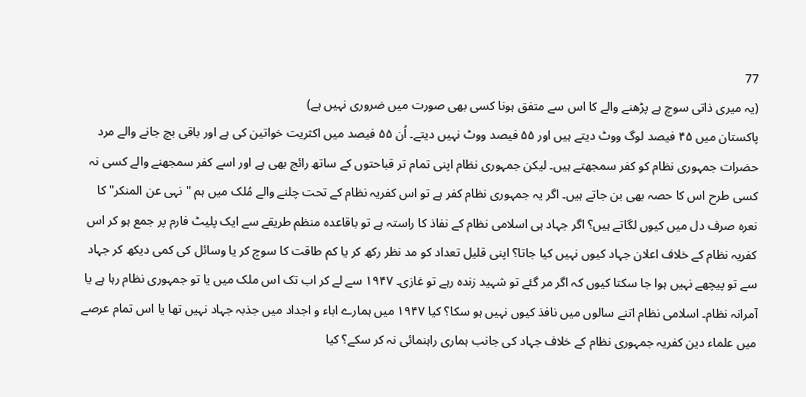77
(یہ میری ذاتی سوچ ہے پڑھنے والے کا اس سے متفق ہونا کسی بھی صورت میں ضروری نہیں ہے)
پاکستان میں ۴۵ فیصد لوگ ووٹ دیتے ہیں اور ۵۵ فیصد ووٹ نہیں دیتے۔ اُن ۵۵ فیصد میں اکثریت خواتین کی ہے اور باقی بچ جانے والے مرد حضرات جمہوری نظام کو کفر سمجھتے ہیں۔ لیکن جمہوری نظام اپنی تمام تر قباحتوں کے ساتھ رائج بھی ہے اور اسے کفر سمجھنے والے کسی نہ کسی طرح اس کا حصہ بھی بن جاتے ہیں۔ اگر یہ جمہوری نظام کفر ہے تو اس کفریہ نظام کے تحت چلنے والے مُلک میں ہم "نہی عن المنکر" کا نعرہ صرف دل میں کیوں لگاتے ہیں؟ اگر جہاد ہی اسلامی نظام کے نفاذ کا راستہ ہے تو باقاعدہ منظم طریقے سے ایک پلیٹ فارم پر جمع ہو کر اس کفریہ نظام کے خلاف اعلان جہاد کیوں نہیں کیا جاتا؟ اپنی قلیل تعداد کو مد نظر رکھ کر یا کم طاقت کا سوچ کر یا وسائل کی کمی دیکھ کر جہاد سے تو پیچھے نہیں ہوا جا سکتا کیوں کہ اگر مر گئے تو شہید زندہ رہے تو غازی۔ ۱۹۴۷ سے لے کر اب تک اس ملک میں یا تو جمہوری نظام رہا ہے یا آمرانہ نظام۔ اسلامی نظام اتنے سالوں میں نافذ کیوں نہیں ہو سکا؟ کیا ۱۹۴۷ میں ہمارے اباء و اجداد میں جذبہ جہاد نہیں تھا یا اس تمام عرصے میں علماء دین کفریہ جمہوری نظام کے خلاف جہاد کی جانب ہماری راہنمائی نہ کر سکے؟ کیا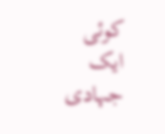کوئی ایک جہادی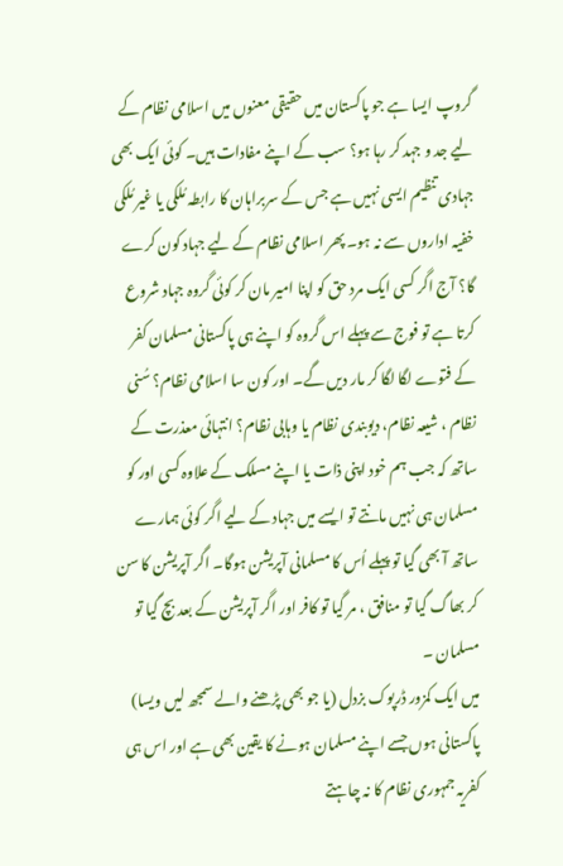گروپ ایسا ہے جو پاکستان میں حقیقی معنوں میں اسلامی نظام کے لیے جد و جہد کر رہا ہو؟ سب کے اپنے مفادات ہیں۔ کوئی ایک بھی جہادی تنظیم ایسی نہیں ہے جس کے سربراہان کا رابطہ مُلکی یا غیر مُلکی خفیہ اداروں سے نہ ہو۔ پھر اسلامی نظام کے لیے جہاد کون کرے گا؟ آج اگر کسی ایک مرد حق کو اپنا امیر مان کر کوئی گروہ جہاد شروع کرتا ہے تو فوج سے پہلے اس گروہ کو اپنے ہی پاکستانی مسلمان کفر کے فتوے لگا لگا کر مار دیں گے۔ اور کون سا اسلامی نظام؟ سُنی نظام ، شیعہ نظام، دیوبندی نظام یا وہابی نظام؟ انتہائی معذرت کے ساتھ کہ جب ہم خود اپنی ذات یا اپنے مسلک کے علاوہ کسی اور کو مسلمان ہی نہیں مانتے تو ایسے میں جہاد کے لیے اگر کوئی ہمارے ساتھ آ بھی گیا تو پہلے اُس کا مسلمانی آپریشن ہوگا۔ اگر آپریشن کا سن کر بھاگ گیا تو منافق ، مر گیا تو کافر اور اگر آپریشن کے بعد بچ گیا تو مسلمان ۔
میں ایک کمزور ڈرپوک بزدل (یا جو بھی پڑھنے والے سمجھ لیں ویسا) پاکستانی ہوں جسے اپنے مسلمان ہونے کا یقین بھی ہے اور اس ہی کفریہ جمہوری نظام کا نہ چاہتے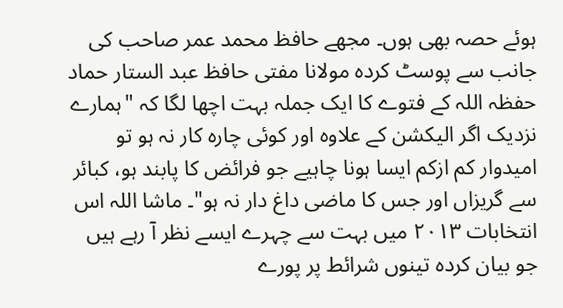ہوئے حصہ بھی ہوں۔ مجھے حافظ محمد عمر صاحب کی جانب سے پوسٹ کردہ مولانا مفتی حافظ عبد الستار حماد حفظہ اللہ کے فتوے کا ایک جملہ بہت اچھا لگا کہ "ہمارے نزدیک اگر الیکشن کے علاوہ اور کوئی چارہ کار نہ ہو تو امیدوار کم ازکم ایسا ہونا چاہیے جو فرائض کا پابند ہو، کبائر سے گریزاں اور جس کا ماضی داغ دار نہ ہو"۔ ماشا اللہ اس انتخابات ۲۰۱۳ میں بہت سے چہرے ایسے نظر آ رہے ہیں جو بیان کردہ تینوں شرائط پر پورے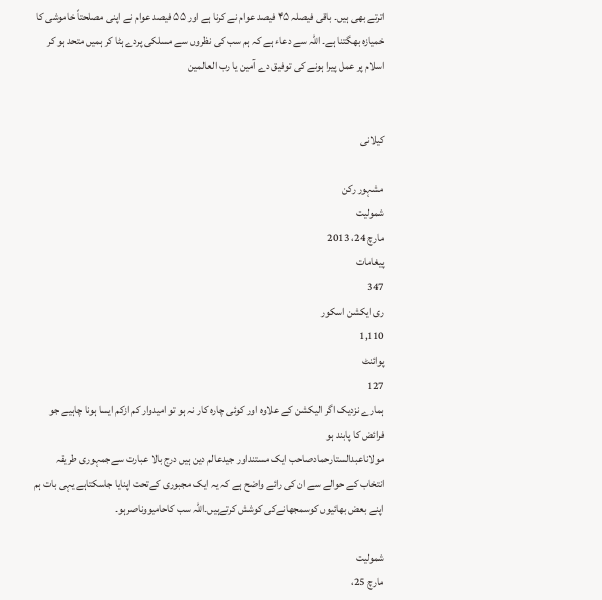اترتے بھی ہیں۔ باقی فیصلہ ۴۵ فیصد عوام نے کرنا ہے اور ۵۵ فیصد عوام نے اپنی مصلحتاً خاموشی کا خمیازہ بھگتنا ہے۔ اللہ سے دعاء ہے کہ ہم سب کی نظروں سے مسلکی پردے ہٹا کر ہمیں متحد ہو کر اسلام پر عمل پیرا ہونے کی توفیق دے آمین یا رب العالمین


کیلانی

مشہور رکن
شمولیت
مارچ 24، 2013
پیغامات
347
ری ایکشن اسکور
1,110
پوائنٹ
127
ہمارے نزدیک اگر الیکشن کے علاوہ اور کوئی چارہ کار نہ ہو تو امیدوار کم ازکم ایسا ہونا چاہیے جو فرائض کا پابند ہو
مولاناعبدالستارحمادصاحب ایک مستنداور جیدعالم دین ہیں درج بالا عبارت سےجمہوری طریقہ انتخاب کے حوالے سے ان کی رائے واضح ہے کہ یہ ایک مجبوری کےتحت اپنایا جاسکتاہے یہی بات ہم اپنے بعض بھائیوں کوسمجھانےکی کوشش کرتےہیں۔اللہ سب کاحامیووناصرہو۔

شمولیت
مارچ 25،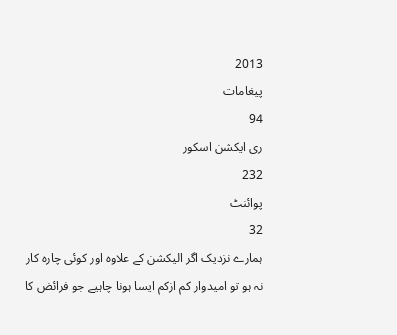2013
پیغامات
94
ری ایکشن اسکور
232
پوائنٹ
32
ہمارے نزدیک اگر الیکشن کے علاوہ اور کوئی چارہ کار نہ ہو تو امیدوار کم ازکم ایسا ہونا چاہیے جو فرائض کا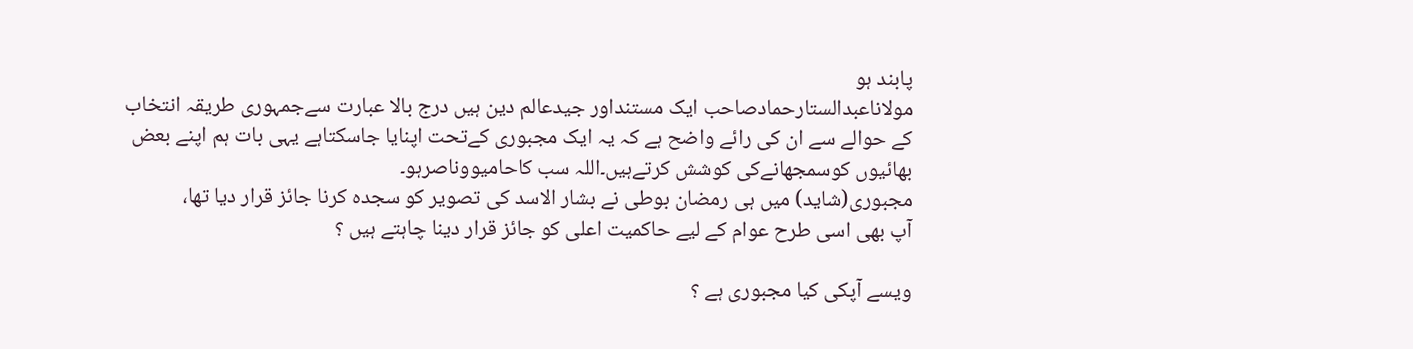پابند ہو
مولاناعبدالستارحمادصاحب ایک مستنداور جیدعالم دین ہیں درج بالا عبارت سےجمہوری طریقہ انتخاب کے حوالے سے ان کی رائے واضح ہے کہ یہ ایک مجبوری کےتحت اپنایا جاسکتاہے یہی بات ہم اپنے بعض بھائیوں کوسمجھانےکی کوشش کرتےہیں۔اللہ سب کاحامیووناصرہو۔
مجبوری(شاید) میں ہی رمضان بوطی نے بشار الاسد کی تصویر کو سجدہ کرنا جائز قرار دیا تھا،
آپ بھی اسی طرح عوام کے لیے حاکمیت اعلی کو جائز قرار دینا چاہتے ہیں ؟

ویسے آپکی کیا مجبوری ہے ؟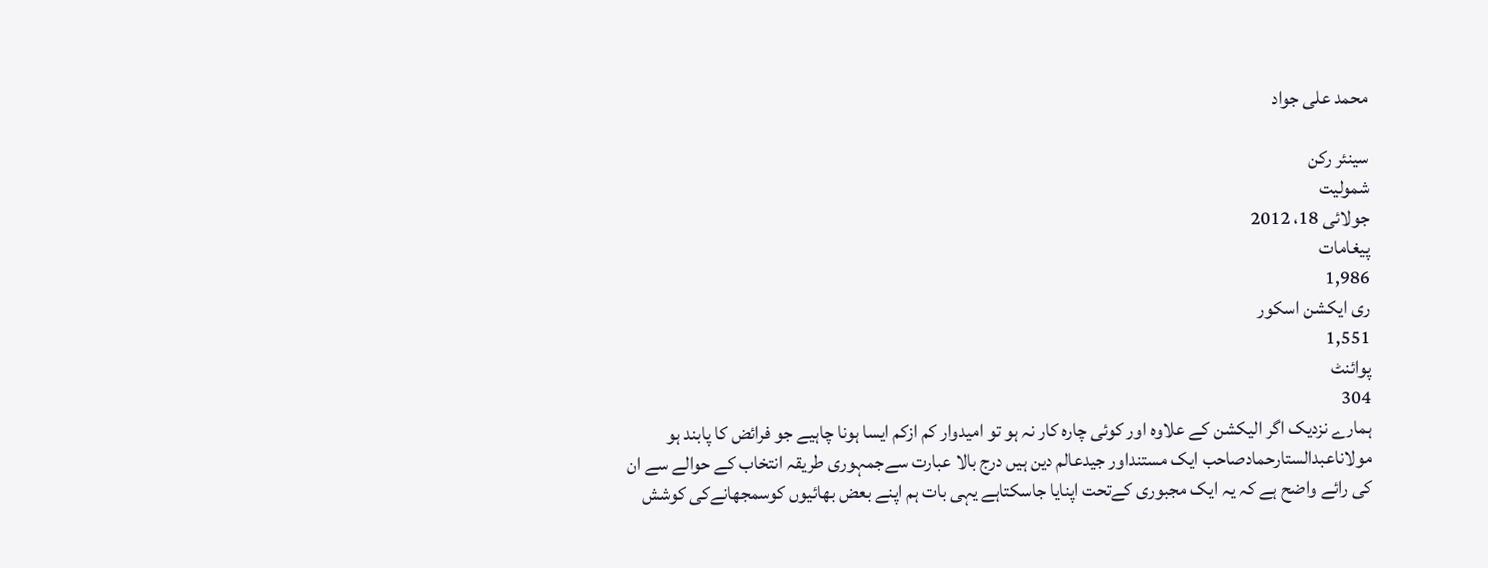محمد علی جواد

سینئر رکن
شمولیت
جولائی 18، 2012
پیغامات
1,986
ری ایکشن اسکور
1,551
پوائنٹ
304
ہمارے نزدیک اگر الیکشن کے علاوہ اور کوئی چارہ کار نہ ہو تو امیدوار کم ازکم ایسا ہونا چاہیے جو فرائض کا پابند ہو
مولاناعبدالستارحمادصاحب ایک مستنداور جیدعالم دین ہیں درج بالا عبارت سےجمہوری طریقہ انتخاب کے حوالے سے ان کی رائے واضح ہے کہ یہ ایک مجبوری کےتحت اپنایا جاسکتاہے یہی بات ہم اپنے بعض بھائیوں کوسمجھانےکی کوشش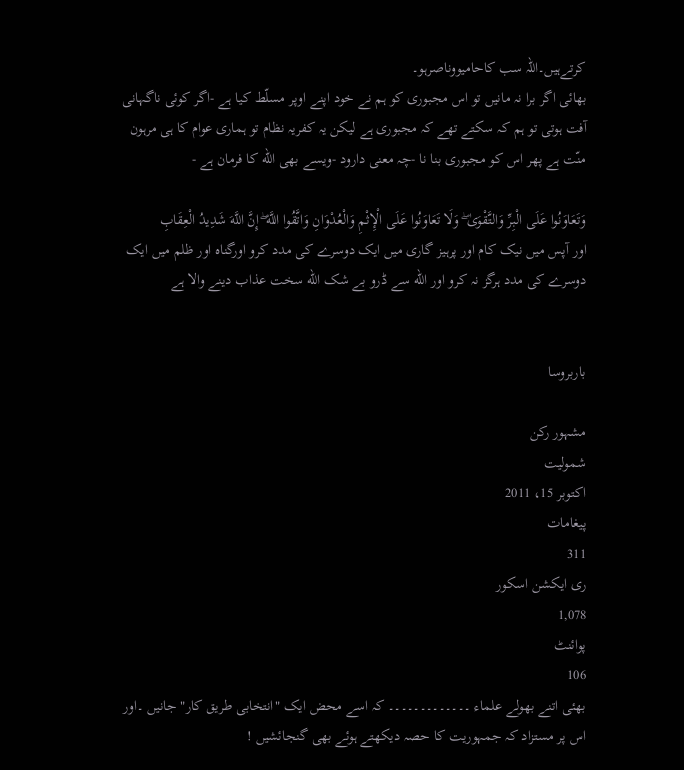کرتےہیں۔اللہ سب کاحامیووناصرہو۔
بھائی اگر برا نہ مانیں تو اس مجبوری کو ہم نے خود اپنے اوپر مسلّط کیا ہے -اگر کوئی ناگہانی آفت ہوتی تو ہم کہ سکتے تھے کہ مجبوری ہے لیکن یہ کفریہ نظام تو ہماری عوام کا ہی مرہون منّت ہے پھر اس کو مجبوری بنا نا -چہ معنی دارود -ویسے بھی الله کا فرمان ہے -

وَتَعَاوَنُوا عَلَى الْبِرِّ وَالتَّقْوَىٰ ۖ وَلَا تَعَاوَنُوا عَلَى الْإِثْمِ وَالْعُدْوَانِ وَاتَّقُوا اللَّهَ ۖ إِنَّ اللَّهَ شَدِيدُ الْعِقَابِ
اور آپس میں نیک کام اور پرہیز گاری میں ایک دوسرے کی مدد کرو اورگناہ اور ظلم میں ایک دوسرے کی مدد ہرگز نہ کرو اور الله سے ڈرو بے شک الله سخت عذاب دینے والا ہے


باربروسا

مشہور رکن
شمولیت
اکتوبر 15، 2011
پیغامات
311
ری ایکشن اسکور
1,078
پوائنٹ
106
بھئی اتنے بھولے علماء ۔۔۔۔۔۔۔۔۔۔۔۔۔ کہ اسے محض ایک "انتخابی طریق کار" جانیں ۔اور اس پر مستزاد کہ جمہوریت کا حصہ دیکھتے ہوئے بھی گنجائشیں !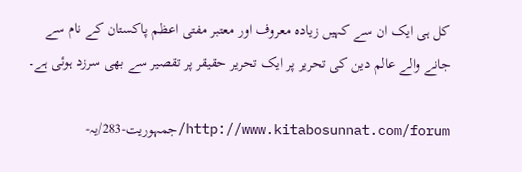کل ہی ایک ان سے کہیں زیادہ معروف اور معتبر مفتی اعظم پاکستان کے نام سے جانے والے عالم دین کی تحریر پر ایک تحریر حقیقر پر تقصیر سے بھی سرزد ہوئی ہے۔

http://www.kitabosunnat.com/forum/جمہوریت-283/یہ-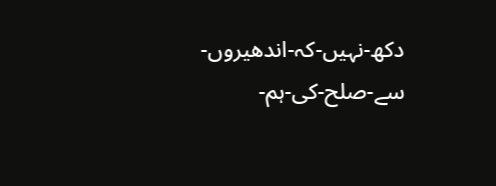دکھ-نہیں-کہ-اندھیروں-سے-صلح-کی-ہم-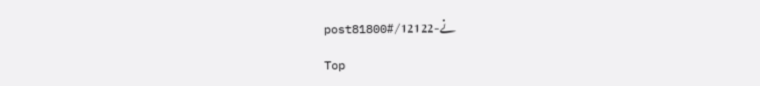نے-12122/#post81800

Top